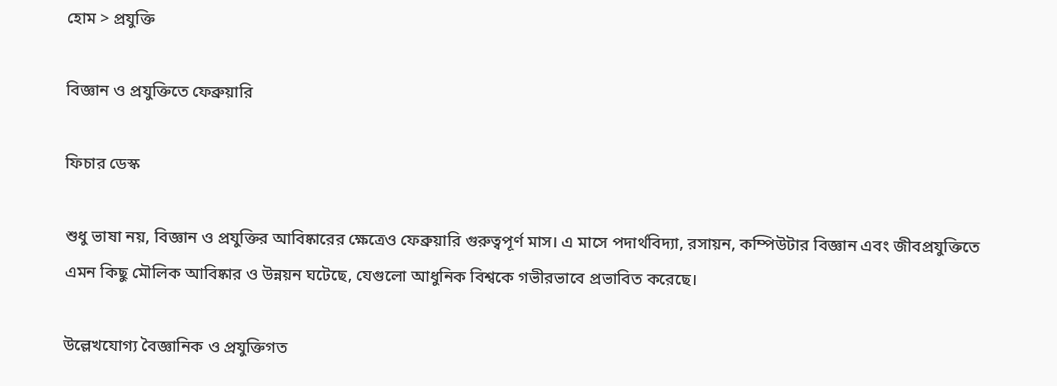হোম > প্রযুক্তি

বিজ্ঞান ও প্রযুক্তিতে ফেব্রুয়ারি

ফিচার ডেস্ক

শুধু ভাষা নয়, বিজ্ঞান ও প্রযুক্তির আবিষ্কারের ক্ষেত্রেও ফেব্রুয়ারি গুরুত্বপূর্ণ মাস। এ মাসে পদার্থবিদ্যা, রসায়ন, কম্পিউটার বিজ্ঞান এবং জীবপ্রযুক্তিতে এমন কিছু মৌলিক আবিষ্কার ও উন্নয়ন ঘটেছে, যেগুলো আধুনিক বিশ্বকে গভীরভাবে প্রভাবিত করেছে।

উল্লেখযোগ্য বৈজ্ঞানিক ও প্রযুক্তিগত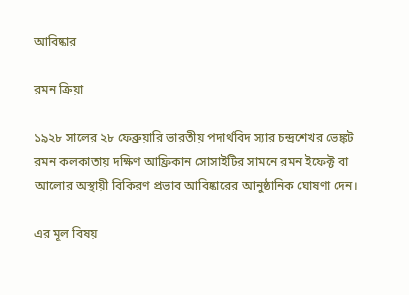আবিষ্কার

রমন ক্রিয়া

১৯২৮ সালের ২৮ ফেব্রুয়ারি ভারতীয় পদার্থবিদ স্যার চন্দ্রশেখর ভেঙ্কট রমন কলকাতায় দক্ষিণ আফ্রিকান সোসাইটির সামনে রমন ইফেক্ট বা আলোর অস্থায়ী বিকিরণ প্রভাব আবিষ্কারের আনুষ্ঠানিক ঘোষণা দেন।

এর মূল বিষয়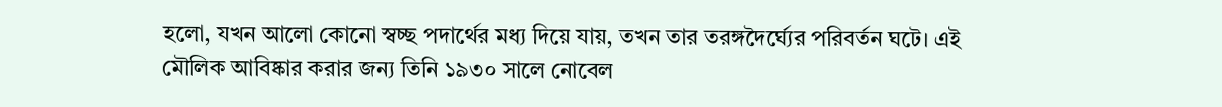হলো, যখন আলো কোনো স্বচ্ছ পদার্থের মধ্য দিয়ে যায়, তখন তার তরঙ্গদৈর্ঘ্যের পরিবর্তন ঘটে। এই মৌলিক আবিষ্কার করার জন্য তিনি ১৯৩০ সালে নোবেল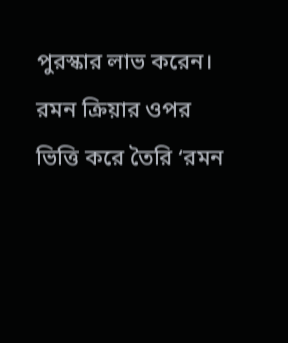পুরস্কার লাভ করেন। রমন ক্রিয়ার ওপর ভিত্তি করে তৈরি ‘রমন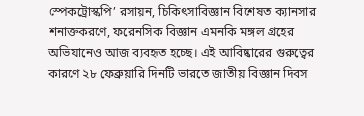স্পেকট্রোস্কপি’ রসায়ন, চিকিৎসাবিজ্ঞান বিশেষত ক্যানসার শনাক্তকরণে, ফরেনসিক বিজ্ঞান এমনকি মঙ্গল গ্রহের অভিযানেও আজ ব্যবহৃত হচ্ছে। এই আবিষ্কারের গুরুত্বের কারণে ২৮ ফেব্রুয়ারি দিনটি ভারতে জাতীয় বিজ্ঞান দিবস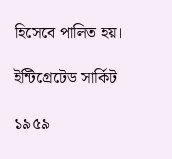হিসেবে পালিত হয়।

ইন্টিগ্রেটেড সার্কিট

১৯৫৯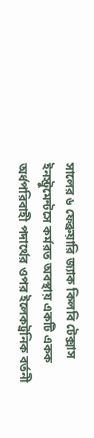সালের ৬ ফেব্রুয়ারি জ্যাক কিলবি টেক্সাস ইনস্ট্রুমেন্টসে কর্মরত অবস্থায় একটি একক অর্ধপরিবাহী পদার্থের ওপর ইলেকট্রনিক বর্তনী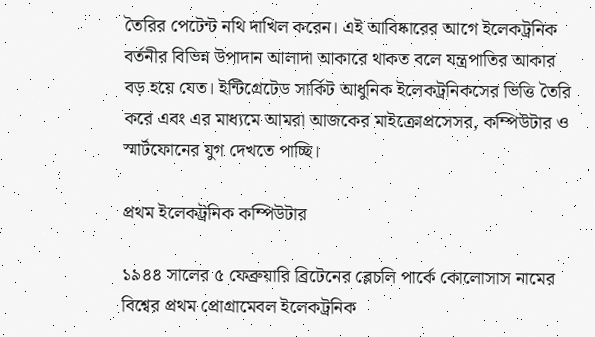তৈরির পেটেন্ট নথি দাখিল করেন। এই আবিষ্কারের আগে ইলেকট্রনিক বর্তনীর বিভিন্ন উপাদান আলাদা আকারে থাকত বলে যন্ত্রপাতির আকার বড় হয়ে যেত। ইন্টিগ্রেটেড সার্কিট আধুনিক ইলেকট্রনিকসের ভিত্তি তৈরি করে এবং এর মাধ্যমে আমরা আজকের মাইক্রোপ্রসেসর, কম্পিউটার ও স্মার্টফোনের যুগ দেখতে পাচ্ছি।

প্রথম ইলেকট্রনিক কম্পিউটার

১৯৪৪ সালের ৫ ফেব্রুয়ারি ব্রিটেনের ব্লেচলি পার্কে কোলোসাস নামের বিশ্বের প্রথম প্রোগ্রামেবল ইলেকট্রনিক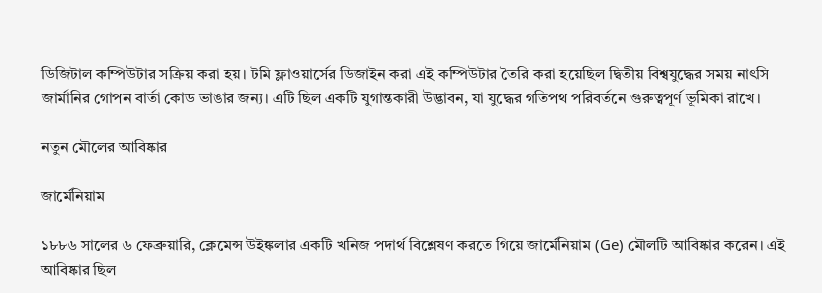ডিজিটাল কম্পিউটার সক্রিয় করা হয়। টমি ফ্লাওয়ার্সের ডিজাইন করা এই কম্পিউটার তৈরি করা হয়েছিল দ্বিতীয় বিশ্বযুদ্ধের সময় নাৎসি জার্মানির গোপন বার্তা কোড ভাঙার জন্য। এটি ছিল একটি যুগান্তকারী উদ্ভাবন, যা যুদ্ধের গতিপথ পরিবর্তনে গুরুত্বপূর্ণ ভূমিকা রাখে।

নতুন মৌলের আবিষ্কার

জার্মেনিয়াম

১৮৮৬ সালের ৬ ফেব্রুয়ারি, ক্লেমেন্স উইঙ্কলার একটি খনিজ পদার্থ বিশ্লেষণ করতে গিয়ে জার্মেনিয়াম (Ge) মৌলটি আবিষ্কার করেন। এই আবিষ্কার ছিল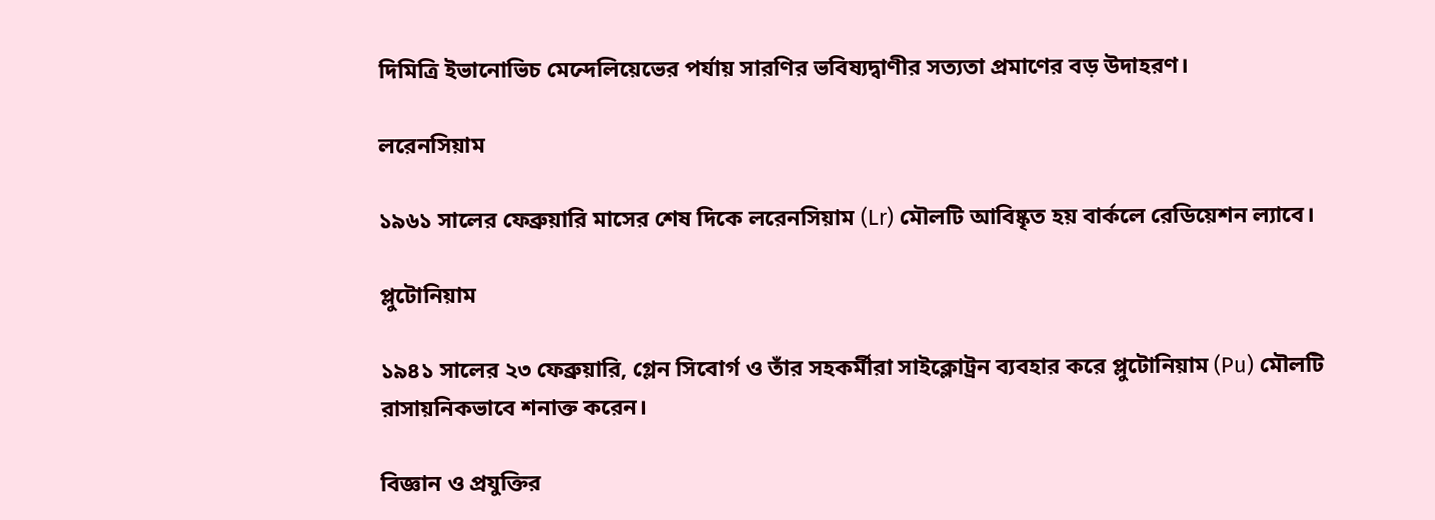দিমিত্রি ইভানোভিচ মেন্দেলিয়েভের পর্যায় সারণির ভবিষ্যদ্বাণীর সত্যতা প্রমাণের বড় উদাহরণ।

লরেনসিয়াম

১৯৬১ সালের ফেব্রুয়ারি মাসের শেষ দিকে লরেনসিয়াম (Lr) মৌলটি আবিষ্কৃত হয় বার্কলে রেডিয়েশন ল্যাবে।

প্লুটোনিয়াম

১৯৪১ সালের ২৩ ফেব্রুয়ারি, গ্লেন সিবোর্গ ও তাঁর সহকর্মীরা সাইক্লোট্রন ব্যবহার করে প্লুটোনিয়াম (Pu) মৌলটি রাসায়নিকভাবে শনাক্ত করেন।

বিজ্ঞান ও প্রযুক্তির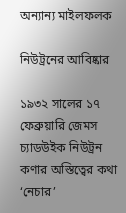অন্যান্য মাইলফলক

নিউট্রনের আবিষ্কার

১৯৩২ সালের ১৭ ফেব্রুয়ারি জেমস চ্যাডউইক নিউট্রন কণার অস্তিত্বের কথা ‘নেচার’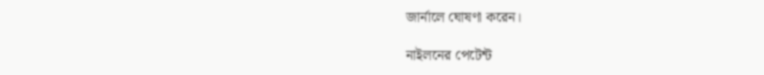জার্নালে ঘোষণা করেন।

নাইলনের পেটেন্ট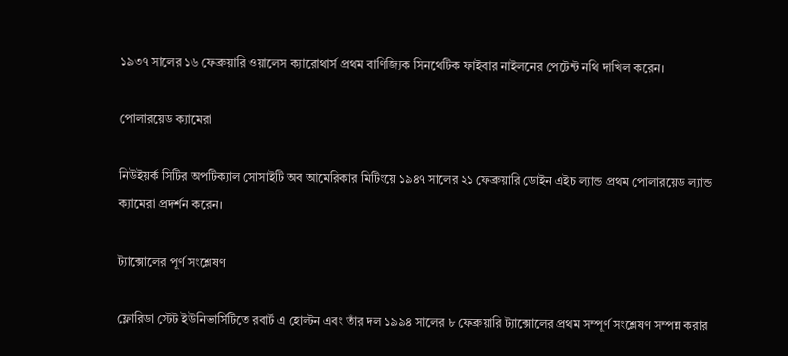১৯৩৭ সালের ১৬ ফেব্রুয়ারি ওয়ালেস ক্যারোথার্স প্রথম বাণিজ্যিক সিনথেটিক ফাইবার নাইলনের পেটেন্ট নথি দাখিল করেন।

পোলারয়েড ক্যামেরা

নিউইয়র্ক সিটির অপটিক্যাল সোসাইটি অব আমেরিকার মিটিংয়ে ১৯৪৭ সালের ২১ ফেব্রুয়ারি ডোইন এইচ ল্যান্ড প্রথম পোলারয়েড ল্যান্ড ক্যামেরা প্রদর্শন করেন।

ট্যাক্সোলের পূর্ণ সংশ্লেষণ

ফ্লোরিডা স্টেট ইউনিভার্সিটিতে রবার্ট এ হোল্টন এবং তাঁর দল ১৯৯৪ সালের ৮ ফেব্রুয়ারি ট্যাক্সোলের প্রথম সম্পূর্ণ সংশ্লেষণ সম্পন্ন করার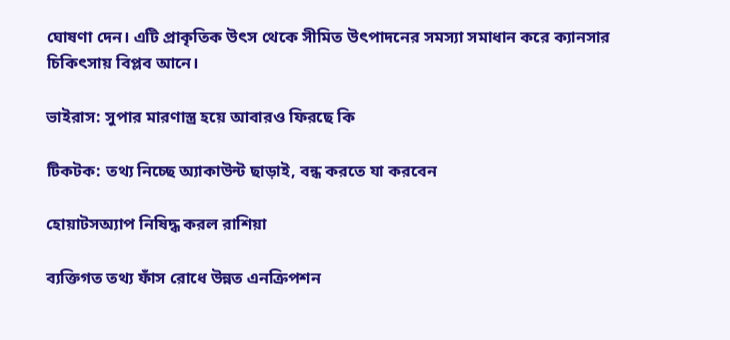ঘোষণা দেন। এটি প্রাকৃতিক উৎস থেকে সীমিত উৎপাদনের সমস্যা সমাধান করে ক্যানসার চিকিৎসায় বিপ্লব আনে।

ভাইরাস: সুপার মারণাস্ত্র হয়ে আবারও ফিরছে কি

টিকটক: তথ্য নিচ্ছে অ্যাকাউন্ট ছাড়াই, বন্ধ করতে যা করবেন

হোয়াটসঅ্যাপ নিষিদ্ধ করল রাশিয়া

ব্যক্তিগত তথ্য ফাঁস রোধে উন্নত এনক্রিপশন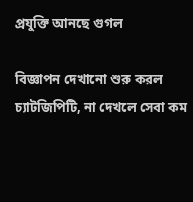প্রযুক্তি আনছে গুগল

বিজ্ঞাপন দেখানো শুরু করল চ্যাটজিপিটি, না দেখলে সেবা কম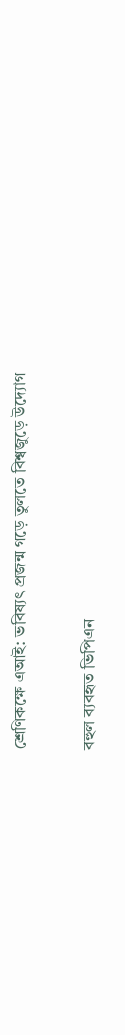শ্রেণিকক্ষে এআই: ভবিষ্যৎ প্রজন্ম গড়ে তুলতে বিশ্বজুড়ে উদ্যোগ

বহুল ব্যবহৃত ভিপিএন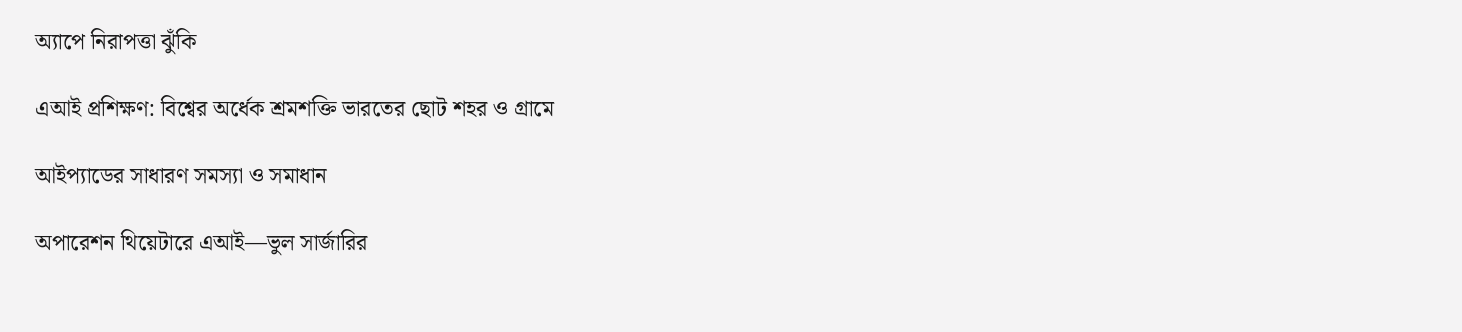অ্যাপে নিরাপত্তা ঝুঁকি

এআই প্রশিক্ষণ: বিশ্বের অর্ধেক শ্রমশক্তি ভারতের ছোট শহর ও গ্রামে

আইপ্যাডের সাধারণ সমস্যা ও সমাধান

অপারেশন থিয়েটারে এআই—ভুল সার্জারির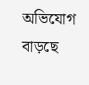অভিযোগ বাড়ছে